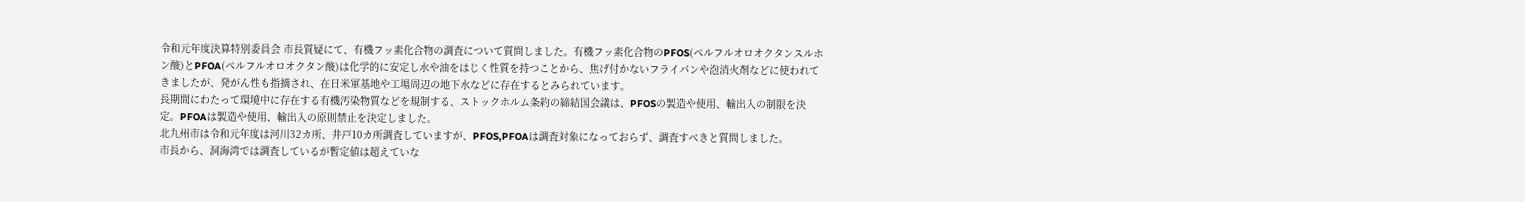令和元年度決算特別委員会 市長質疑にて、有機フッ素化合物の調査について質問しました。有機フッ素化合物のPFOS(ペルフルオロオクタンスルホン酸)とPFOA(ペルフルオロオクタン酸)は化学的に安定し水や油をはじく性質を持つことから、焦げ付かないフライパンや泡消火剤などに使われてきましたが、発がん性も指摘され、在日米軍基地や工場周辺の地下水などに存在するとみられています。
長期間にわたって環境中に存在する有機汚染物質などを規制する、ストックホルム条約の締結国会議は、PFOSの製造や使用、輸出入の制限を決定。PFOAは製造や使用、輸出入の原則禁止を決定しました。
北九州市は令和元年度は河川32カ所、井戸10カ所調査していますが、PFOS,PFOAは調査対象になっておらず、調査すべきと質問しました。
市長から、洞海湾では調査しているが暫定値は超えていな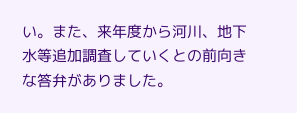い。また、来年度から河川、地下水等追加調査していくとの前向きな答弁がありました。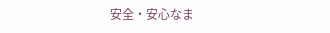安全・安心なま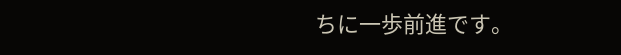ちに一歩前進です。